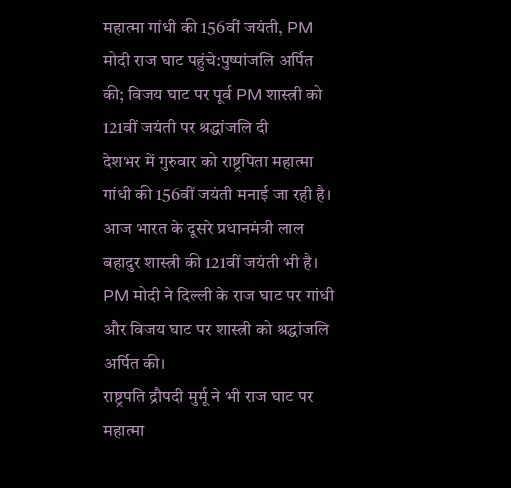महात्मा गांधी की 156वीं जयंती, PM मोदी राज घाट पहुंचे:पुष्पांजलि अर्पित की; विजय घाट पर पूर्व PM शास्त्री को 121वीं जयंती पर श्रद्धांजलि दी
देशभर में गुरुवार को राष्ट्रपिता महात्मा गांधी की 156वीं जयंती मनाई जा रही है। आज भारत के दूसरे प्रधानमंत्री लाल बहादुर शास्त्री की 121वीं जयंती भी है। PM मोदी ने दिल्ली के राज घाट पर गांधी और विजय घाट पर शास्त्री को श्रद्धांजलि अर्पित की।
राष्ट्रपति द्रौपदी मुर्मू ने भी राज घाट पर महात्मा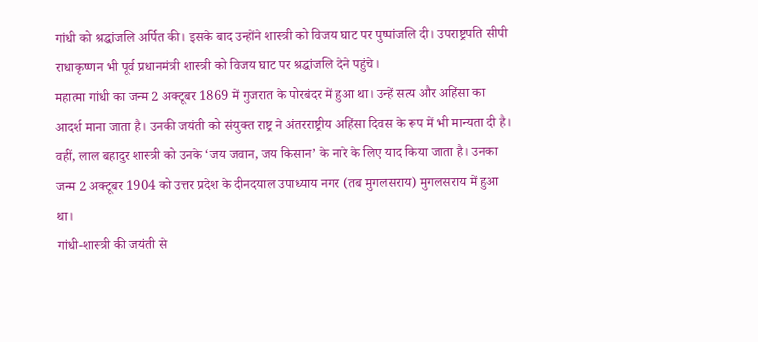गांधी को श्रद्धांजलि अर्पित की। इसके बाद उन्होंने शास्त्री को विजय घाट पर पुष्पांजलि दी। उपराष्ट्रपति सीपी राधाकृष्णन भी पूर्व प्रधानमंत्री शास्त्री को विजय घाट पर श्रद्धांजलि देने पहुंचे।
महात्मा गांधी का जन्म 2 अक्टूबर 1869 में गुजरात के पोरबंदर में हुआ था। उन्हें सत्य और अहिंसा का आदर्श माना जाता है। उनकी जयंती को संयुक्त राष्ट्र ने अंतरराष्ट्रीय अहिंसा दिवस के रूप में भी मान्यता दी है।
वहीं, लाल बहादुर शास्त्री को उनके ‘जय जवान, जय किसान’ के नारे के लिए याद किया जाता है। उनका जन्म 2 अक्टूबर 1904 को उत्तर प्रदेश के दीनदयाल उपाध्याय नगर (तब मुगलसराय) मुगलसराय में हुआ था।
गांधी-शास्त्री की जयंती से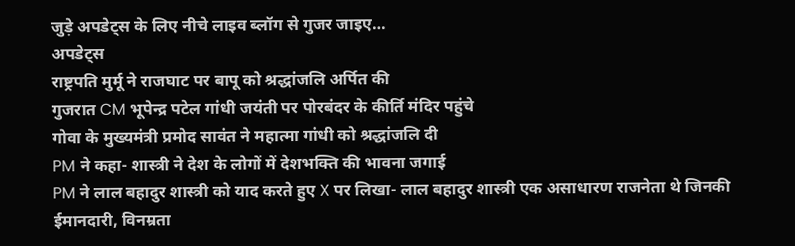जुड़े अपडेट्स के लिए नीचे लाइव ब्लॉग से गुजर जाइए…
अपडेट्स
राष्ट्रपति मुर्मू ने राजघाट पर बापू को श्रद्धांजलि अर्पित की
गुजरात CM भूपेन्द्र पटेल गांधी जयंती पर पोरबंदर के कीर्ति मंदिर पहुंचे
गोवा के मुख्यमंत्री प्रमोद सावंत ने महात्मा गांधी को श्रद्धांजलि दी
PM ने कहा- शास्त्री ने देश के लोगों में देशभक्ति की भावना जगाई
PM ने लाल बहादुर शास्त्री को याद करते हुए X पर लिखा- लाल बहादुर शास्त्री एक असाधारण राजनेता थे जिनकी ईमानदारी, विनम्रता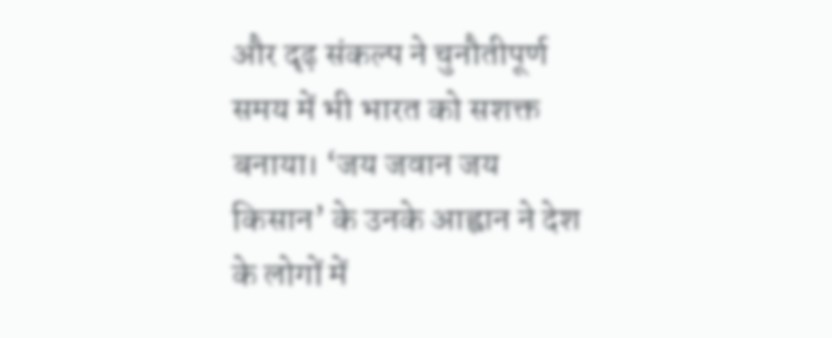और दृढ़ संकल्प ने चुनौतीपूर्ण समय में भी भारत को सशक्त बनाया। ‘जय जवान जय किसान’ के उनके आह्वान ने देश के लोगों में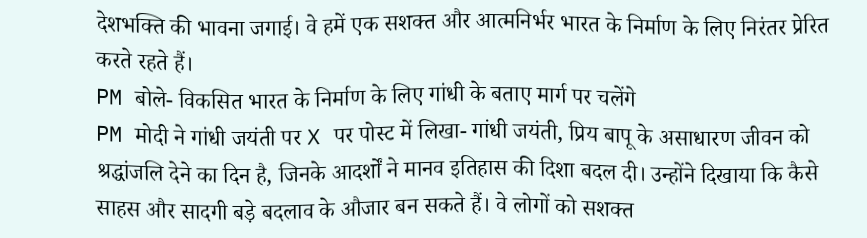देशभक्ति की भावना जगाई। वे हमें एक सशक्त और आत्मनिर्भर भारत के निर्माण के लिए निरंतर प्रेरित करते रहते हैं।
PM बोले- विकसित भारत के निर्माण के लिए गांधी के बताए मार्ग पर चलेंगे
PM मोदी ने गांधी जयंती पर X पर पोस्ट में लिखा- गांधी जयंती, प्रिय बापू के असाधारण जीवन को श्रद्धांजलि देने का दिन है, जिनके आदर्शों ने मानव इतिहास की दिशा बदल दी। उन्होंने दिखाया कि कैसे साहस और सादगी बड़े बदलाव के औजार बन सकते हैं। वे लोगों को सशक्त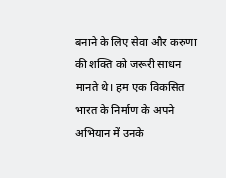बनाने के लिए सेवा और करुणा की शक्ति को जरूरी साधन मानते थे। हम एक विकसित भारत के निर्माण के अपने अभियान में उनके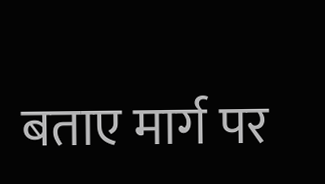बताए मार्ग पर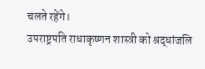चलते रहेंगे।
उपराष्ट्रपति राधाकृष्णन शास्त्री को श्रद्धांजलि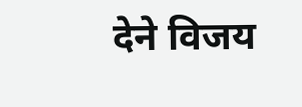देने विजय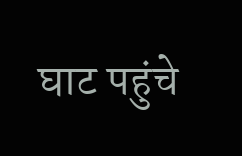घाट पहुंचे